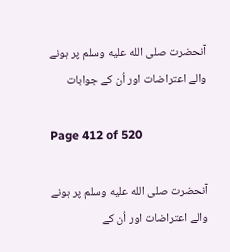آنحضرت صلى الله عليه وسلم پر ہونے والے اعتراضات اور اُن کے جوابات

Page 412 of 520

آنحضرت صلى الله عليه وسلم پر ہونے والے اعتراضات اور اُن کے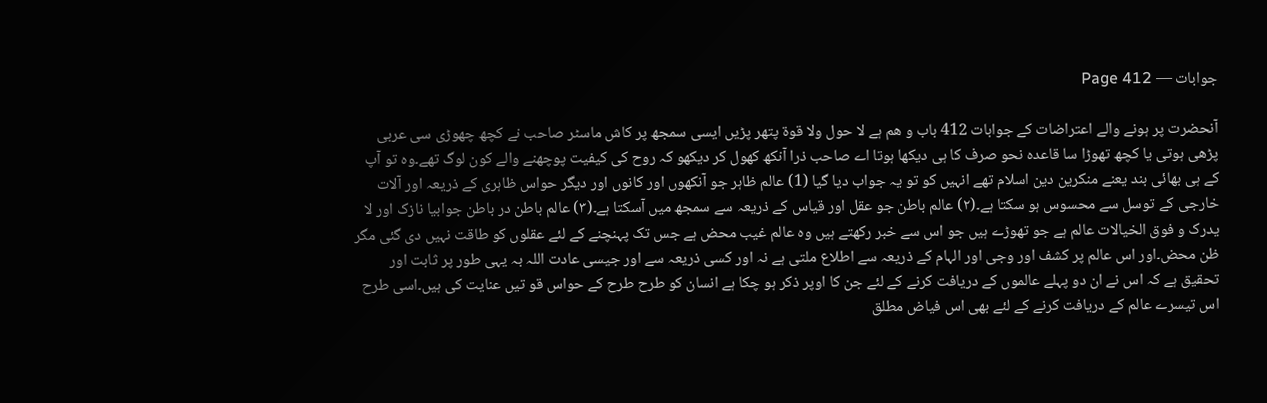جوابات — Page 412

آنحضرت پر ہونے والے اعتراضات کے جوابات 412 باب و هم ہے لا حول ولا قوة پتھر پڑیں ایسی سمجھ پر کاش ماسٹر صاحب نے کچھ چھوڑی سی عربی پڑھی ہوتی یا کچھ تھوڑا سا قاعدہ نحو صرف کا ہی دیکھا ہوتا اے صاحب ذرا آنکھ کھول کر دیکھو کہ روح کی کیفیت پوچھنے والے کون لوگ تھے۔وہ تو آپ کے ہی بھائی بند یعنے منکرین دین اسلام تھے انہیں کو تو یہ جواب دیا گیا (1) عالم ظاہر جو آنکھوں اور کانوں اور دیگر حواس ظاہری کے ذریعہ اور آلات خارجی کے توسل سے محسوس ہو سکتا ہے۔(۲) عالم باطن جو عقل اور قیاس کے ذریعہ سے سمجھ میں آسکتا ہے۔(۳) عالم باطن در باطن جوابیا نازک اور لا یدرک و فوق الخیالات عالم ہے جو تھوڑے ہیں جو اس سے خبر رکھتے ہیں وہ عالم غیب محض ہے جس تک پہنچنے کے لئے عقلوں کو طاقت نہیں دی گئی مگر ظن محض۔اور اس عالم پر کشف اور وجی اور الہام کے ذریعہ سے اطلاع ملتی ہے نہ اور کسی ذریعہ سے اور جیسی عادت اللہ بہ یہی طور پر ثابت اور تحقیق ہے کہ اس نے ان دو پہلے عالموں کے دریافت کرنے کے لئے جن کا اوپر ذکر ہو چکا ہے انسان کو طرح طرح کے حواس قو تیں عنایت کی ہیں۔اسی طرح اس تیسرے عالم کے دریافت کرنے کے لئے بھی اس فیاض مطلق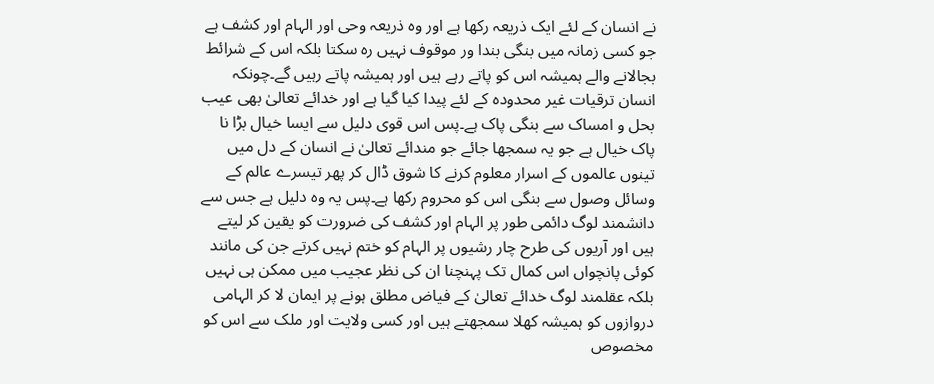نے انسان کے لئے ایک ذریعہ رکھا ہے اور وہ ذریعہ وحی اور الہام اور کشف ہے جو کسی زمانہ میں بنگی بندا ور موقوف نہیں رہ سکتا بلکہ اس کے شرائط بجالانے والے ہمیشہ اس کو پاتے رہے ہیں اور ہمیشہ پاتے رہیں گے۔چونکہ انسان ترقیات غیر محدودہ کے لئے پیدا کیا گیا ہے اور خدائے تعالیٰ بھی عیب بحل و امساک سے بنگی پاک ہے۔پس اس قوی دلیل سے ایسا خیال بڑا نا پاک خیال ہے جو یہ سمجھا جائے جو مندائے تعالیٰ نے انسان کے دل میں تینوں عالموں کے اسرار معلوم کرنے کا شوق ڈال کر پھر تیسرے عالم کے وسائل وصول سے بنگی اس کو محروم رکھا ہے۔پس یہ وہ دلیل ہے جس سے دانشمند لوگ دائمی طور پر الہام اور کشف کی ضرورت کو یقین کر لیتے ہیں اور آریوں کی طرح چار رشیوں پر الہام کو ختم نہیں کرتے جن کی مانند کوئی پانچواں اس کمال تک پہنچنا ان کی نظر عجیب میں ممکن ہی نہیں بلکہ عقلمند لوگ خدائے تعالیٰ کے فیاض مطلق ہونے پر ایمان لا کر الہامی دروازوں کو ہمیشہ کھلا سمجھتے ہیں اور کسی ولایت اور ملک سے اس کو مخصوص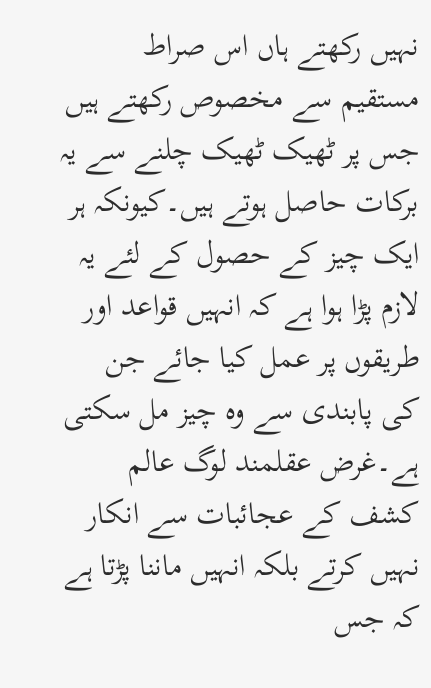نہیں رکھتے ہاں اس صراط مستقیم سے مخصوص رکھتے ہیں جس پر ٹھیک ٹھیک چلنے سے یہ برکات حاصل ہوتے ہیں۔کیونکہ ہر ایک چیز کے حصول کے لئے یہ لازم پڑا ہوا ہے کہ انہیں قواعد اور طریقوں پر عمل کیا جائے جن کی پابندی سے وہ چیز مل سکتی ہے۔غرض عقلمند لوگ عالم کشف کے عجائبات سے انکار نہیں کرتے بلکہ انہیں ماننا پڑتا ہے کہ جس